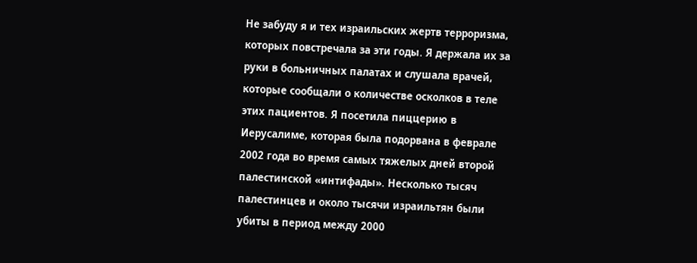Не забуду я и тех израильских жертв терроризма, которых повстречала за эти годы. Я держала их за руки в больничных палатах и слушала врачей, которые сообщали о количестве осколков в теле этих пациентов. Я посетила пиццерию в Иерусалиме, которая была подорвана в феврале 2002 года во время самых тяжелых дней второй палестинской «интифады». Несколько тысяч палестинцев и около тысячи израильтян были убиты в период между 2000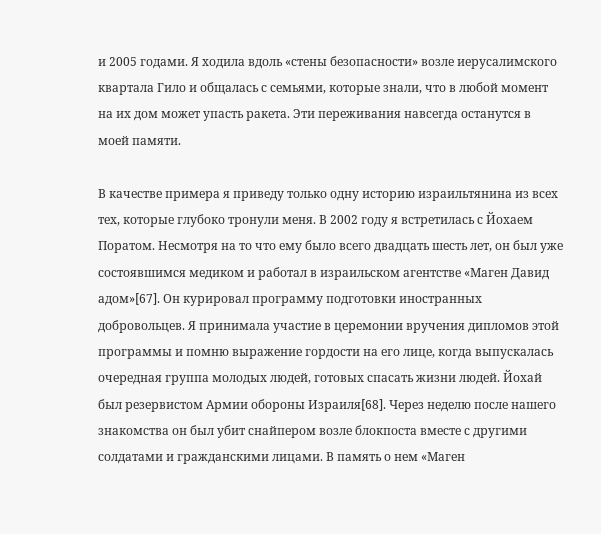и 2005 годами. Я ходила вдоль «стены безопасности» возле иерусалимского квартала Гило и общалась с семьями, которые знали, что в любой момент на их дом может упасть ракета. Эти переживания навсегда останутся в моей памяти.

В качестве примера я приведу только одну историю израильтянина из всех тех, которые глубоко тронули меня. В 2002 году я встретилась с Йохаем Поратом. Несмотря на то что ему было всего двадцать шесть лет, он был уже состоявшимся медиком и работал в израильском агентстве «Маген Давид адом»[67]. Он курировал программу подготовки иностранных добровольцев. Я принимала участие в церемонии вручения дипломов этой программы и помню выражение гордости на его лице, когда выпускалась очередная группа молодых людей, готовых спасать жизни людей. Йохай был резервистом Армии обороны Израиля[68]. Через неделю после нашего знакомства он был убит снайпером возле блокпоста вместе с другими солдатами и гражданскими лицами. В память о нем «Маген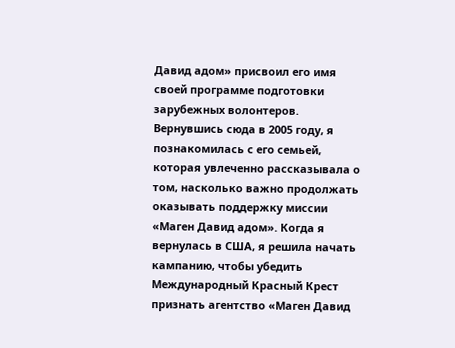Давид адом» присвоил его имя своей программе подготовки зарубежных волонтеров. Вернувшись сюда в 2005 году, я познакомилась с его семьей, которая увлеченно рассказывала о том, насколько важно продолжать оказывать поддержку миссии «Маген Давид адом». Когда я вернулась в США, я решила начать кампанию, чтобы убедить Международный Красный Крест признать агентство «Маген Давид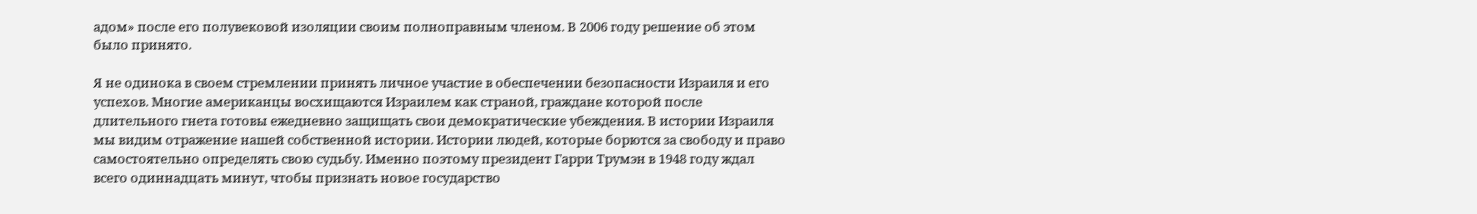адом» после его полувековой изоляции своим полноправным членом. В 2006 году решение об этом было принято.

Я не одинока в своем стремлении принять личное участие в обеспечении безопасности Израиля и его успехов. Многие американцы восхищаются Израилем как страной, граждане которой после длительного гнета готовы ежедневно защищать свои демократические убеждения. В истории Израиля мы видим отражение нашей собственной истории. Истории людей, которые борются за свободу и право самостоятельно определять свою судьбу. Именно поэтому президент Гарри Трумэн в 1948 году ждал всего одиннадцать минут, чтобы признать новое государство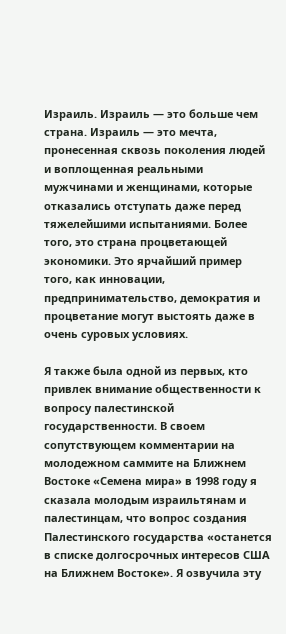Израиль. Израиль — это больше чем страна. Израиль — это мечта, пронесенная сквозь поколения людей и воплощенная реальными мужчинами и женщинами, которые отказались отступать даже перед тяжелейшими испытаниями. Более того, это страна процветающей экономики. Это ярчайший пример того, как инновации, предпринимательство, демократия и процветание могут выстоять даже в очень суровых условиях.

Я также была одной из первых, кто привлек внимание общественности к вопросу палестинской государственности. В своем сопутствующем комментарии на молодежном саммите на Ближнем Востоке «Семена мира» в 1998 году я сказала молодым израильтянам и палестинцам, что вопрос создания Палестинского государства «останется в списке долгосрочных интересов США на Ближнем Востоке». Я озвучила эту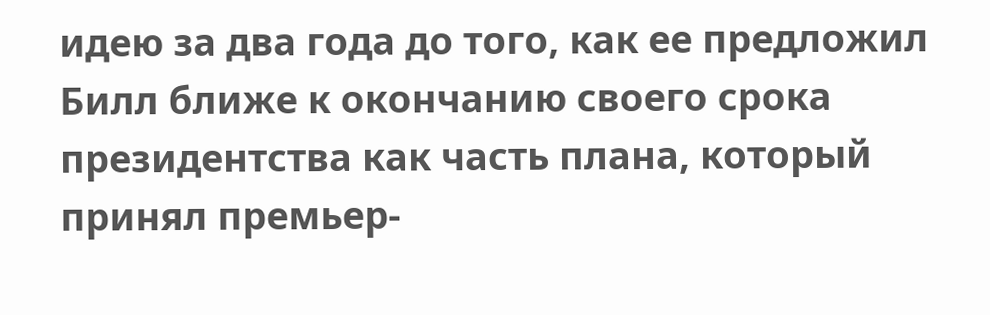идею за два года до того, как ее предложил Билл ближе к окончанию своего срока президентства как часть плана, который принял премьер-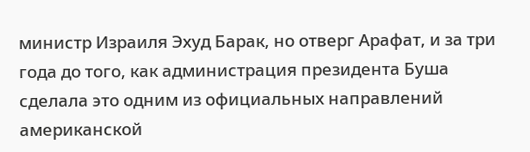министр Израиля Эхуд Барак, но отверг Арафат, и за три года до того, как администрация президента Буша сделала это одним из официальных направлений американской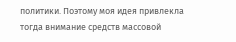политики. Поэтому моя идея привлекла тогда внимание средств массовой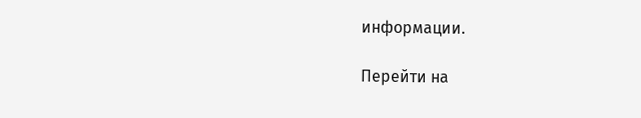информации.

Перейти на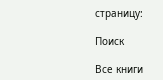страницу:

Поиск

Все книги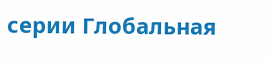серии Глобальная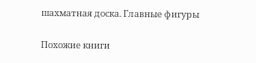шахматная доска. Главные фигуры

Похожие книги